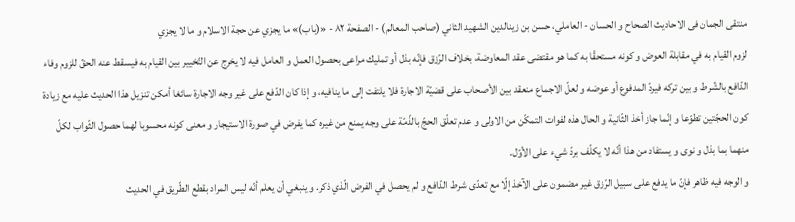منتقى الجمان فى الاحاديث الصحاح و الحسان - العاملي، حسن بن زينالدين الشهيد الثاني (صاحب المعالم) - الصفحة ٨٢ - «(باب)» ما يجزي عن حجة الاسلام و ما لا يجزي
لزوم القيام به في مقابلة العوض و كونه مستحقّا به كما هو مقتضى عقد المعاوضة، بخلاف الرّزق فإنّه بذل أو تمليك مراعى بحصول العمل و العامل فيه لا يخرج عن التّخيير بين القيام به فيسقط عنه الحقّ للزوم وفاء الدّافع بالشّرط و بين تركه فيردّ المدفوع أو عوضه و لعلّ الاجماع منعقد بين الأصحاب على قضيّة الاجارة فلا يلتفت إلى ما ينافيه، و إذا كان الدّفع على غير وجه الاجارة سائغا أمكن تنزيل هذا الحديث عليه مع زيادة كون الحجّتين تطوّعا و إنّما جاز أخذ الثّانية و الحال هذه لفوات التمكّن من الاولى و عدم تعلّق الحجّ بالذّمّة على وجه يمنع من غيره كما يفرض في صورة الاستيجار و معنى كونه محسوبا لهما حصول الثّواب لكلّ منهما بما بذل و نوى و يستفاد من هذا أنّه لا يكلّف بردّ شيء على الأوّل.
و الوجه فيه ظاهر فإنّ ما يدفع على سبيل الرّزق غير مضمون على الآخذ إلّا مع تعدّى شرط الدّافع و لم يحصل في الفرض الّذي ذكر. و ينبغي أن يعلم أنّه ليس المراد بقطع الطّريق في الحديث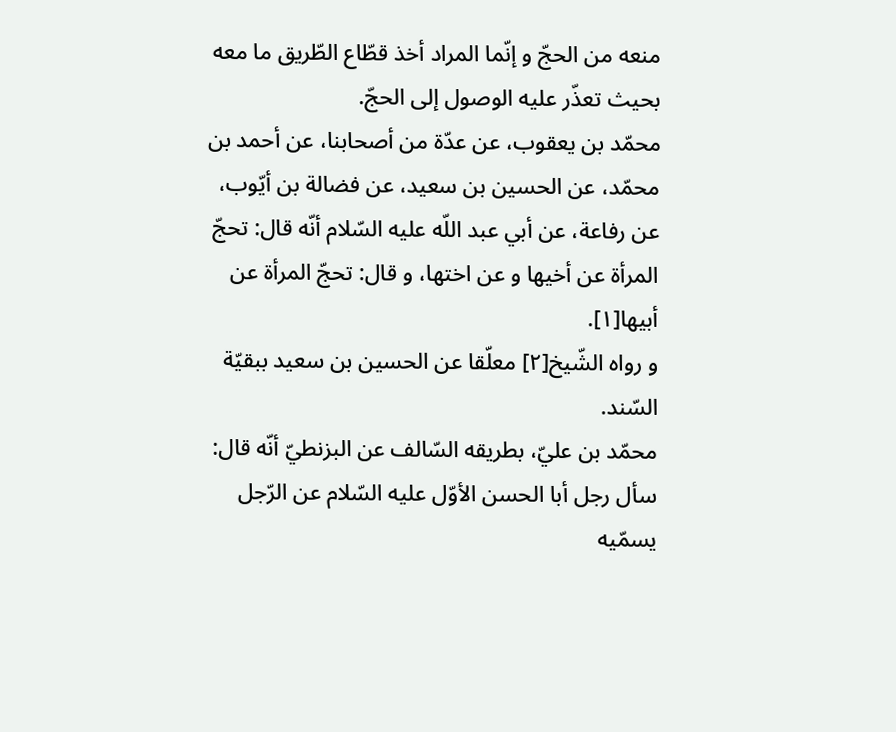منعه من الحجّ و إنّما المراد أخذ قطّاع الطّريق ما معه بحيث تعذّر عليه الوصول إلى الحجّ.
محمّد بن يعقوب، عن عدّة من أصحابنا، عن أحمد بن محمّد، عن الحسين بن سعيد، عن فضالة بن أيّوب، عن رفاعة، عن أبي عبد اللّه عليه السّلام أنّه قال: تحجّ المرأة عن أخيها و عن اختها، و قال: تحجّ المرأة عن أبيها[١].
و رواه الشّيخ[٢] معلّقا عن الحسين بن سعيد ببقيّة السّند.
محمّد بن عليّ، بطريقه السّالف عن البزنطيّ أنّه قال: سأل رجل أبا الحسن الأوّل عليه السّلام عن الرّجل يسمّيه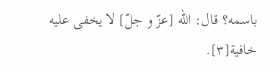باسمه؟ قال: اللّه [عزّ و جلّ] لا يخفى عليه خافية[٣].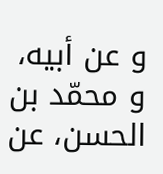و عن أبيه، و محمّد بن الحسن، عن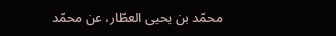محمّد بن يحيى العطّار، عن محمّد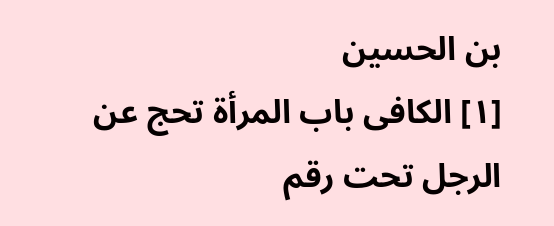بن الحسين
[١] الكافى باب المرأة تحج عن الرجل تحت رقم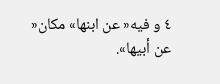٤ و فيه« عن ابنها» مكان« عن أبيها».